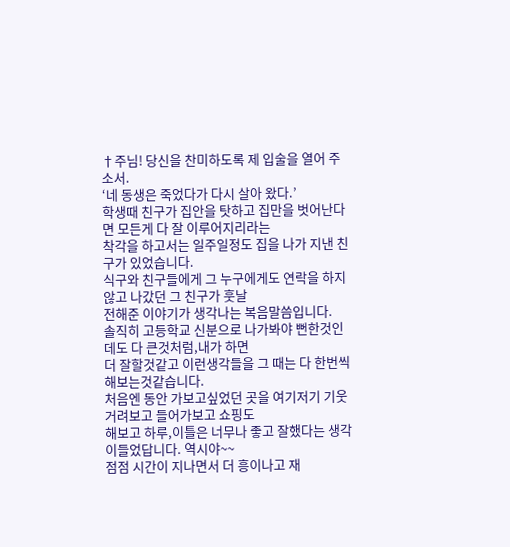†주님! 당신을 찬미하도록 제 입술을 열어 주소서.
‘네 동생은 죽었다가 다시 살아 왔다.’
학생때 친구가 집안을 탓하고 집만을 벗어난다면 모든게 다 잘 이루어지리라는
착각을 하고서는 일주일정도 집을 나가 지낸 친구가 있었습니다.
식구와 친구들에게 그 누구에게도 연락을 하지않고 나갔던 그 친구가 훗날
전해준 이야기가 생각나는 복음말씀입니다.
솔직히 고등학교 신분으로 나가봐야 뻔한것인데도 다 큰것처럼,내가 하면
더 잘할것같고 이런생각들을 그 때는 다 한번씩 해보는것같습니다.
처음엔 동안 가보고싶었던 곳을 여기저기 기웃거려보고 들어가보고 쇼핑도
해보고 하루,이틀은 너무나 좋고 잘했다는 생각이들었답니다. 역시야~~
점점 시간이 지나면서 더 흥이나고 재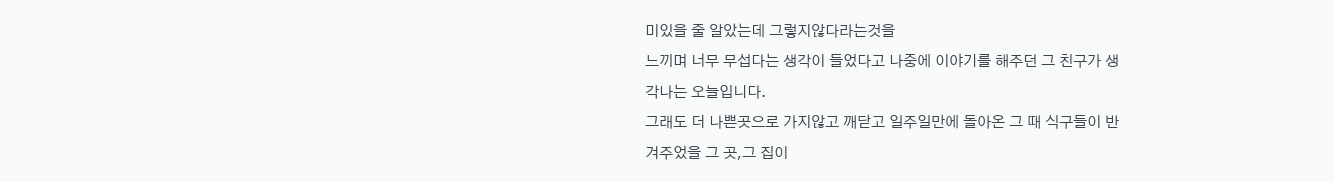미있을 줄 알았는데 그렇지않다라는것을
느끼며 너무 무섭다는 생각이 들었다고 나중에 이야기를 해주던 그 친구가 생
각나는 오늘입니다.
그래도 더 나쁜곳으로 가지않고 깨닫고 일주일만에 돌아온 그 때 식구들이 반
겨주었을 그 곳,그 집이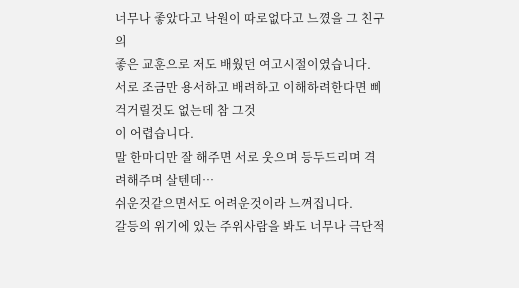너무나 좋았다고 낙원이 따로없다고 느꼈을 그 친구의
좋은 교훈으로 저도 배웠던 여고시절이였습니다.
서로 조금만 용서하고 배려하고 이해하려한다면 삐걱거릴것도 없는데 참 그것
이 어렵습니다.
말 한마디만 잘 해주면 서로 웃으며 등두드리며 격려해주며 살텐데…
쉬운것같으면서도 어려운것이라 느껴집니다.
갈등의 위기에 있는 주위사람을 봐도 너무나 극단적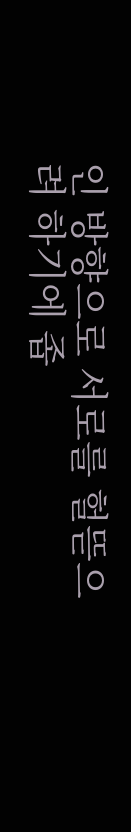인 방향으로 서로를 헐뜯으
려 하기에 좁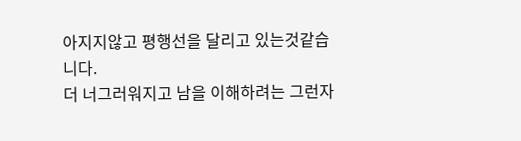아지지않고 평행선을 달리고 있는것같습니다.
더 너그러워지고 남을 이해하려는 그런자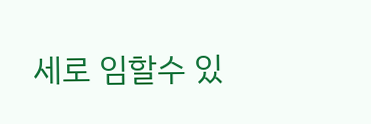세로 임할수 있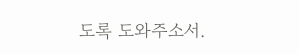도록 도와주소서.